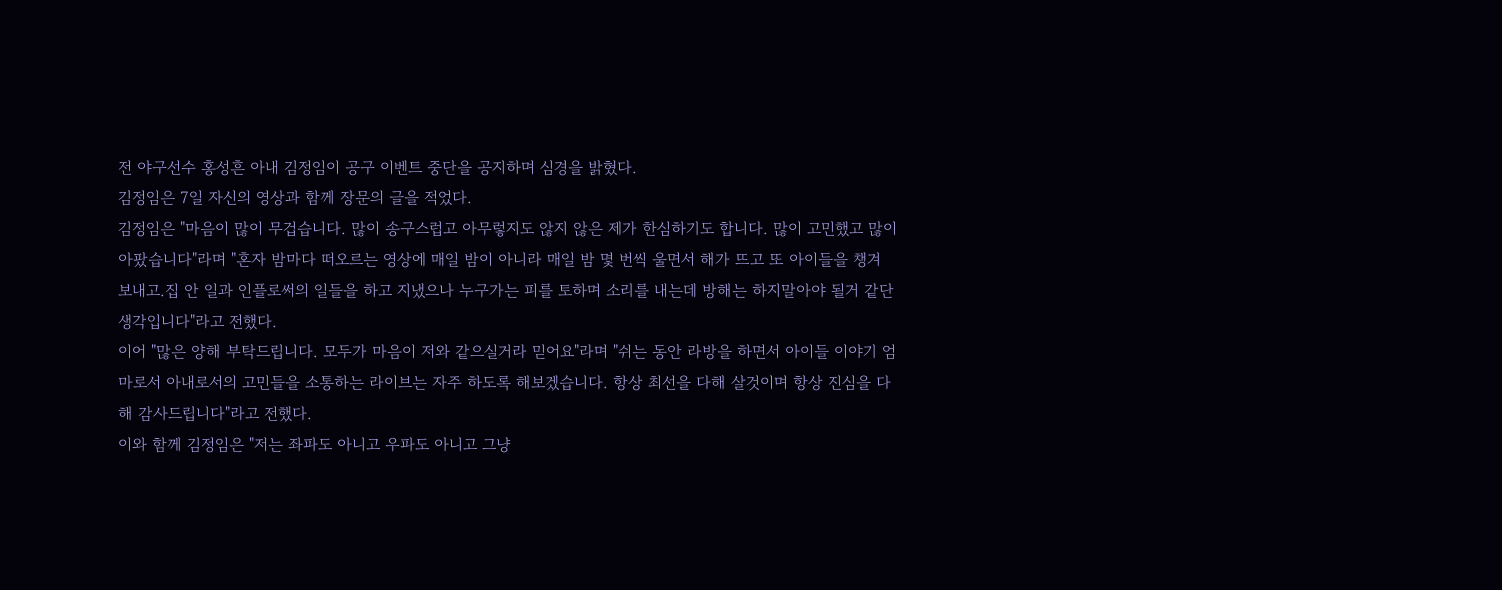전 야구선수 홍성흔 아내 김정임이 공구 이벤트 중단을 공지하며 심경을 밝혔다.
김정임은 7일 자신의 영상과 함께 장문의 글을 적었다.
김정임은 "마음이 많이 무겁습니다. 많이 송구스럽고 아무렇지도 않지 않은 제가 한심하기도 합니다. 많이 고민했고 많이 아팠습니다"라며 "혼자 밤마다 떠오르는 영상에 매일 밤이 아니라 매일 밤 몇 번씩 울면서 해가 뜨고 또 아이들을 챙겨 보내고.집 안 일과 인플로써의 일들을 하고 지냈으나 누구가는 피를 토하며 소리를 내는데 방해는 하지말아야 될거 같단 생각입니다"라고 전했다.
이어 "많은 양해 부탁드립니다. 모두가 마음이 저와 같으실거라 믿어요"라며 "쉬는 동안 라방을 하면서 아이들 이야기 엄마로서 아내로서의 고민들을 소통하는 라이브는 자주 하도록 해보겠습니다. 항상 최선을 다해 살것이며 항상 진심을 다해 감사드립니다"라고 전했다.
이와 함께 김정임은 "저는 좌파도 아니고 우파도 아니고 그냥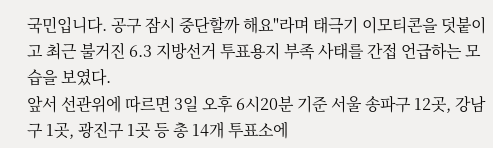국민입니다. 공구 잠시 중단할까 해요"라며 태극기 이모티콘을 덧붙이고 최근 불거진 6.3 지방선거 투표용지 부족 사태를 간접 언급하는 모습을 보였다.
앞서 선관위에 따르면 3일 오후 6시20분 기준 서울 송파구 12곳, 강남구 1곳, 광진구 1곳 등 총 14개 투표소에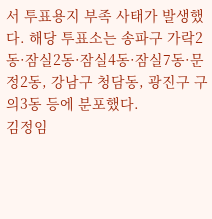서 투표용지 부족 사태가 발생했다. 해당 투표소는 송파구 가락2동·잠실2동·잠실4동·잠실7동·문정2동, 강남구 청담동, 광진구 구의3동 등에 분포했다.
김정임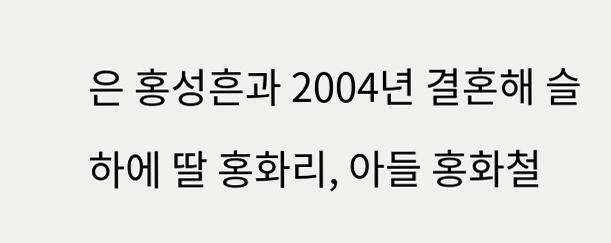은 홍성흔과 2004년 결혼해 슬하에 딸 홍화리, 아들 홍화철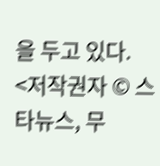을 두고 있다.
<저작권자 © 스타뉴스, 무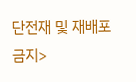단전재 및 재배포 금지>